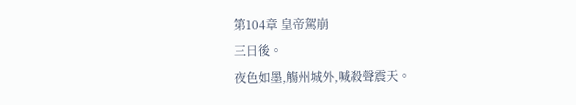第104章 皇帝駕崩
三日後。
夜色如墨,觴州城外,喊殺聲震天。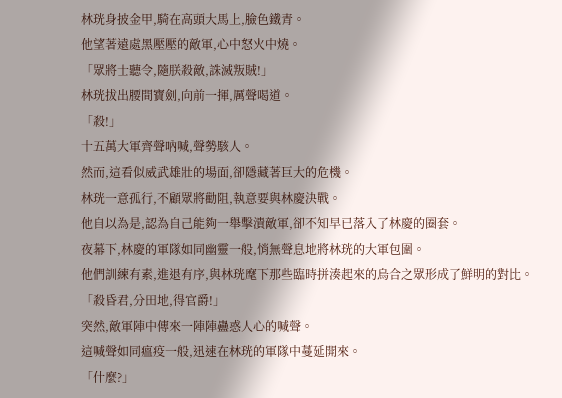林珖身披金甲,騎在高頭大馬上,臉色鐵青。
他望著遠處黑壓壓的敵軍,心中怒火中燒。
「眾將士聽令,隨朕殺敵,誅滅叛賊!」
林珖拔出腰間寶劍,向前一揮,厲聲喝道。
「殺!」
十五萬大軍齊聲吶喊,聲勢駭人。
然而,這看似威武雄壯的場面,卻隱藏著巨大的危機。
林珖一意孤行,不顧眾將勸阻,執意要與林慶決戰。
他自以為是,認為自己能夠一舉擊潰敵軍,卻不知早已落入了林慶的圈套。
夜幕下,林慶的軍隊如同幽靈一般,悄無聲息地將林珖的大軍包圍。
他們訓練有素,進退有序,與林珖麾下那些臨時拼湊起來的烏合之眾形成了鮮明的對比。
「殺昏君,分田地,得官爵!」
突然,敵軍陣中傳來一陣陣蠱惑人心的喊聲。
這喊聲如同瘟疫一般,迅速在林珖的軍隊中蔓延開來。
「什麼?」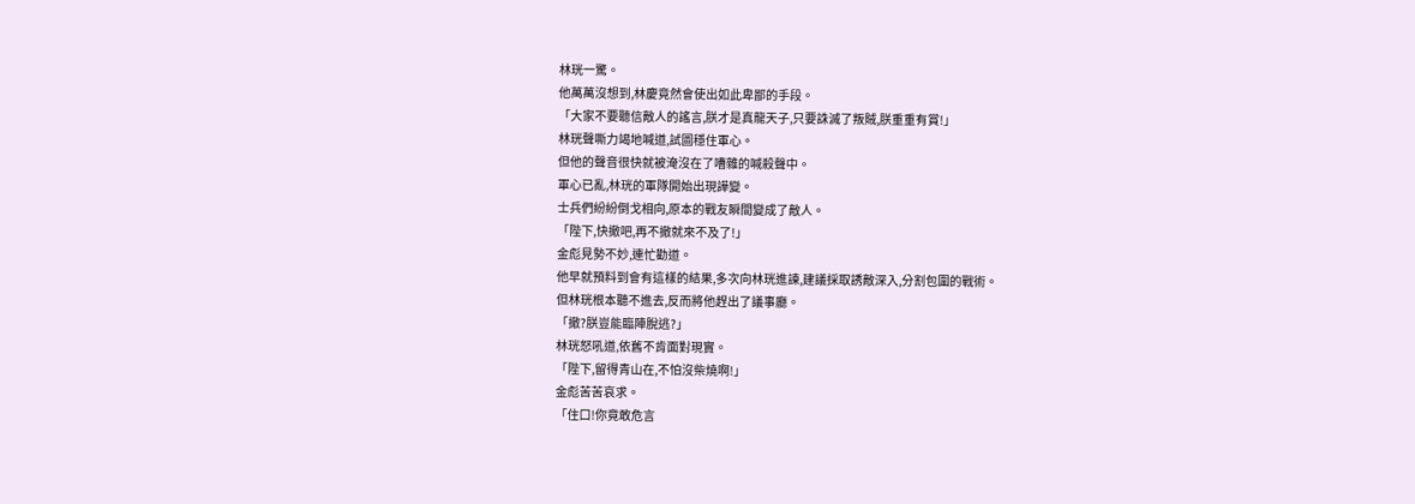林珖一驚。
他萬萬沒想到,林慶竟然會使出如此卑鄙的手段。
「大家不要聽信敵人的謠言,朕才是真龍天子,只要誅滅了叛賊,朕重重有賞!」
林珖聲嘶力竭地喊道,試圖穩住軍心。
但他的聲音很快就被淹沒在了嘈雜的喊殺聲中。
軍心已亂,林珖的軍隊開始出現譁變。
士兵們紛紛倒戈相向,原本的戰友瞬間變成了敵人。
「陛下,快撤吧,再不撤就來不及了!」
金彪見勢不妙,連忙勸道。
他早就預料到會有這樣的結果,多次向林珖進諫,建議採取誘敵深入,分割包圍的戰術。
但林珖根本聽不進去,反而將他趕出了議事廳。
「撤?朕豈能臨陣脫逃?」
林珖怒吼道,依舊不肯面對現實。
「陛下,留得青山在,不怕沒柴燒啊!」
金彪苦苦哀求。
「住口!你竟敢危言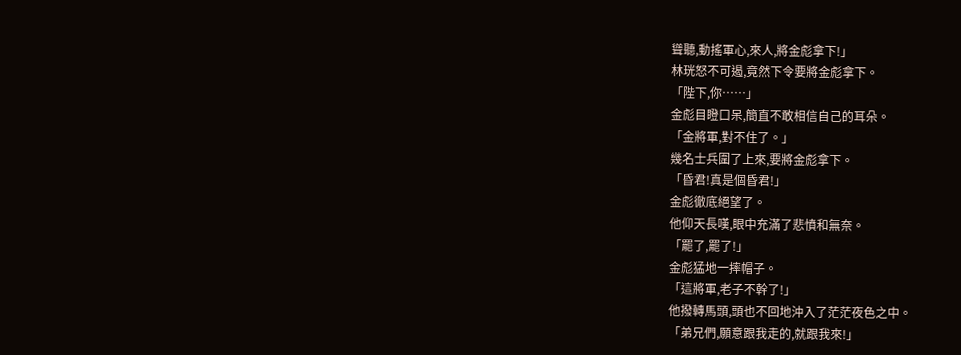聳聽,動搖軍心,來人,將金彪拿下!」
林珖怒不可遏,竟然下令要將金彪拿下。
「陛下,你……」
金彪目瞪口呆,簡直不敢相信自己的耳朵。
「金將軍,對不住了。」
幾名士兵圍了上來,要將金彪拿下。
「昏君!真是個昏君!」
金彪徹底絕望了。
他仰天長嘆,眼中充滿了悲憤和無奈。
「罷了,罷了!」
金彪猛地一摔帽子。
「這將軍,老子不幹了!」
他撥轉馬頭,頭也不回地沖入了茫茫夜色之中。
「弟兄們,願意跟我走的,就跟我來!」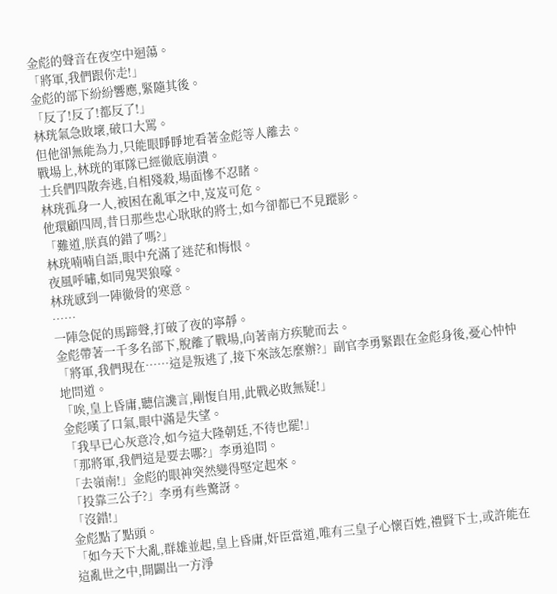金彪的聲音在夜空中迴蕩。
「將軍,我們跟你走!」
金彪的部下紛紛響應,緊隨其後。
「反了!反了!都反了!」
林珖氣急敗壞,破口大罵。
但他卻無能為力,只能眼睜睜地看著金彪等人離去。
戰場上,林珖的軍隊已經徹底崩潰。
士兵們四散奔逃,自相殘殺,場面慘不忍睹。
林珖孤身一人,被困在亂軍之中,岌岌可危。
他環顧四周,昔日那些忠心耿耿的將士,如今卻都已不見蹤影。
「難道,朕真的錯了嗎?」
林珖喃喃自語,眼中充滿了迷茫和悔恨。
夜風呼嘯,如同鬼哭狼嚎。
林珖感到一陣徹骨的寒意。
……
一陣急促的馬蹄聲,打破了夜的寧靜。
金彪帶著一千多名部下,脫離了戰場,向著南方疾馳而去。
「將軍,我們現在……這是叛逃了,接下來該怎麼辦?」副官李勇緊跟在金彪身後,憂心忡忡地問道。
「唉,皇上昏庸,聽信讒言,剛愎自用,此戰必敗無疑!」
金彪嘆了口氣,眼中滿是失望。
「我早已心灰意冷,如今這大隆朝廷,不待也罷!」
「那將軍,我們這是要去哪?」李勇追問。
「去嶺南!」金彪的眼神突然變得堅定起來。
「投靠三公子?」李勇有些驚訝。
「沒錯!」
金彪點了點頭。
「如今天下大亂,群雄並起,皇上昏庸,奸臣當道,唯有三皇子心懷百姓,禮賢下士,或許能在這亂世之中,開闢出一方淨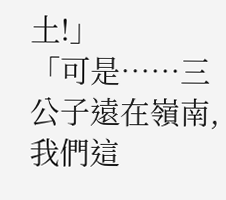土!」
「可是……三公子遠在嶺南,我們這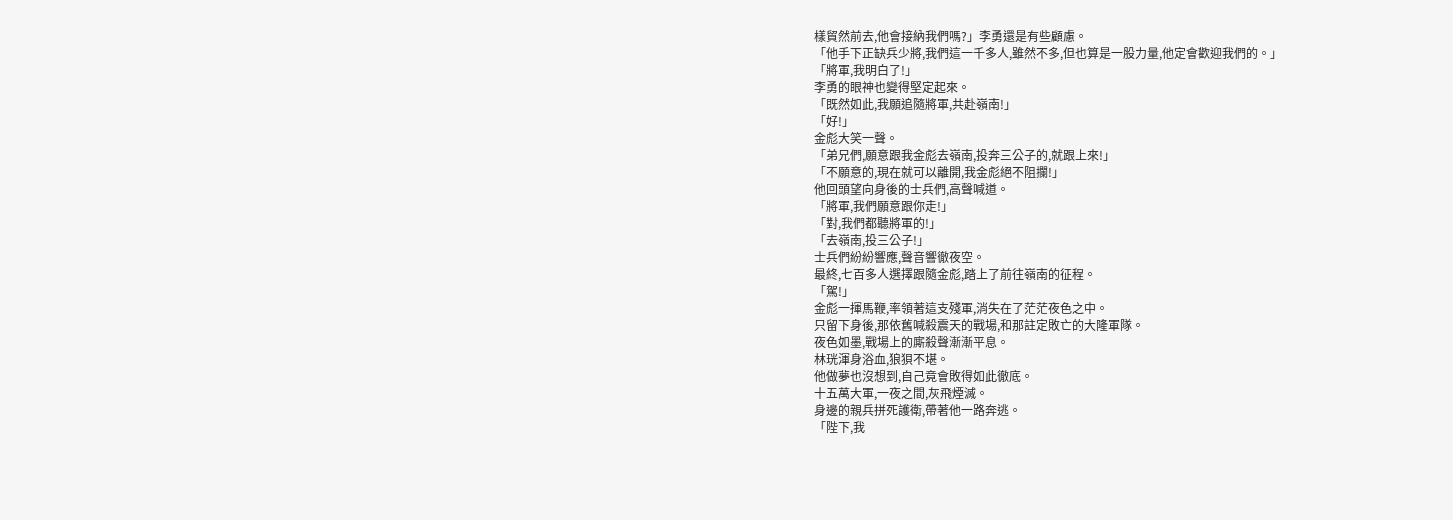樣貿然前去,他會接納我們嗎?」李勇還是有些顧慮。
「他手下正缺兵少將,我們這一千多人,雖然不多,但也算是一股力量,他定會歡迎我們的。」
「將軍,我明白了!」
李勇的眼神也變得堅定起來。
「既然如此,我願追隨將軍,共赴嶺南!」
「好!」
金彪大笑一聲。
「弟兄們,願意跟我金彪去嶺南,投奔三公子的,就跟上來!」
「不願意的,現在就可以離開,我金彪絕不阻攔!」
他回頭望向身後的士兵們,高聲喊道。
「將軍,我們願意跟你走!」
「對,我們都聽將軍的!」
「去嶺南,投三公子!」
士兵們紛紛響應,聲音響徹夜空。
最終,七百多人選擇跟隨金彪,踏上了前往嶺南的征程。
「駕!」
金彪一揮馬鞭,率領著這支殘軍,消失在了茫茫夜色之中。
只留下身後,那依舊喊殺震天的戰場,和那註定敗亡的大隆軍隊。
夜色如墨,戰場上的廝殺聲漸漸平息。
林珖渾身浴血,狼狽不堪。
他做夢也沒想到,自己竟會敗得如此徹底。
十五萬大軍,一夜之間,灰飛煙滅。
身邊的親兵拼死護衛,帶著他一路奔逃。
「陛下,我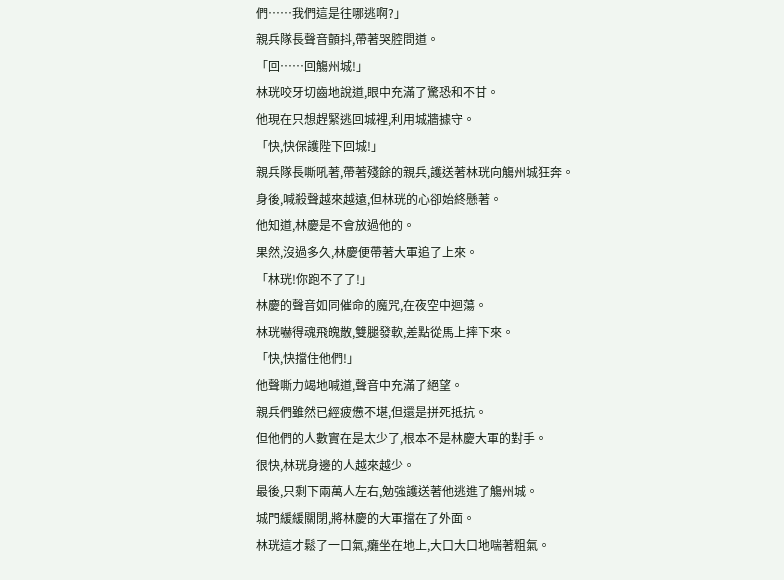們……我們這是往哪逃啊?」
親兵隊長聲音顫抖,帶著哭腔問道。
「回……回觴州城!」
林珖咬牙切齒地說道,眼中充滿了驚恐和不甘。
他現在只想趕緊逃回城裡,利用城牆據守。
「快,快保護陛下回城!」
親兵隊長嘶吼著,帶著殘餘的親兵,護送著林珖向觴州城狂奔。
身後,喊殺聲越來越遠,但林珖的心卻始終懸著。
他知道,林慶是不會放過他的。
果然,沒過多久,林慶便帶著大軍追了上來。
「林珖!你跑不了了!」
林慶的聲音如同催命的魔咒,在夜空中迴蕩。
林珖嚇得魂飛魄散,雙腿發軟,差點從馬上摔下來。
「快,快擋住他們!」
他聲嘶力竭地喊道,聲音中充滿了絕望。
親兵們雖然已經疲憊不堪,但還是拼死抵抗。
但他們的人數實在是太少了,根本不是林慶大軍的對手。
很快,林珖身邊的人越來越少。
最後,只剩下兩萬人左右,勉強護送著他逃進了觴州城。
城門緩緩關閉,將林慶的大軍擋在了外面。
林珖這才鬆了一口氣,癱坐在地上,大口大口地喘著粗氣。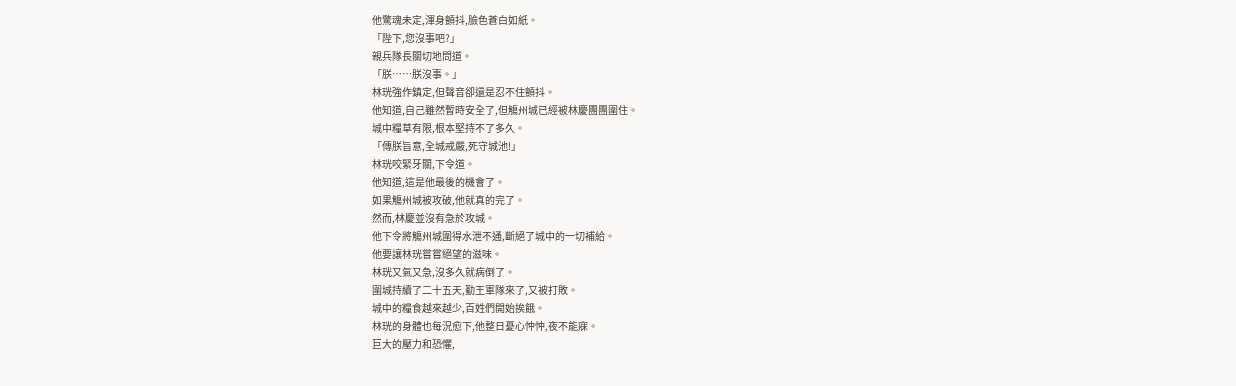他驚魂未定,渾身顫抖,臉色蒼白如紙。
「陛下,您沒事吧?」
親兵隊長關切地問道。
「朕……朕沒事。」
林珖強作鎮定,但聲音卻還是忍不住顫抖。
他知道,自己雖然暫時安全了,但觴州城已經被林慶團團圍住。
城中糧草有限,根本堅持不了多久。
「傳朕旨意,全城戒嚴,死守城池!」
林珖咬緊牙關,下令道。
他知道,這是他最後的機會了。
如果觴州城被攻破,他就真的完了。
然而,林慶並沒有急於攻城。
他下令將觴州城圍得水泄不通,斷絕了城中的一切補給。
他要讓林珖嘗嘗絕望的滋味。
林珖又氣又急,沒多久就病倒了。
圍城持續了二十五天,勤王軍隊來了,又被打敗。
城中的糧食越來越少,百姓們開始挨餓。
林珖的身體也每況愈下,他整日憂心忡忡,夜不能寐。
巨大的壓力和恐懼,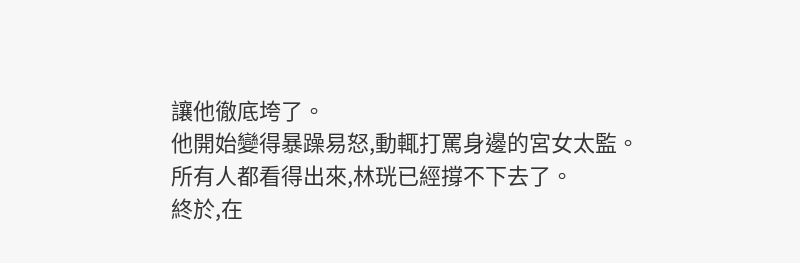讓他徹底垮了。
他開始變得暴躁易怒,動輒打罵身邊的宮女太監。
所有人都看得出來,林珖已經撐不下去了。
終於,在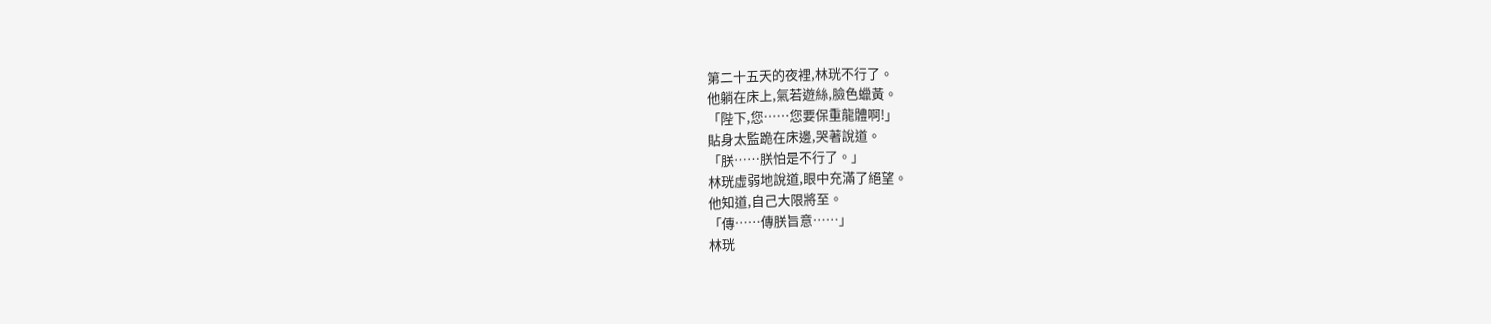第二十五天的夜裡,林珖不行了。
他躺在床上,氣若遊絲,臉色蠟黃。
「陛下,您……您要保重龍體啊!」
貼身太監跪在床邊,哭著說道。
「朕……朕怕是不行了。」
林珖虛弱地說道,眼中充滿了絕望。
他知道,自己大限將至。
「傳……傳朕旨意……」
林珖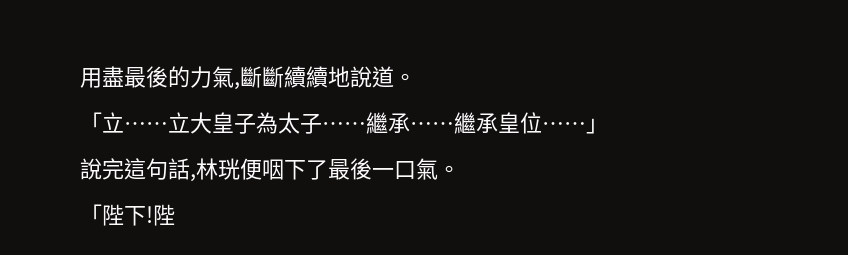用盡最後的力氣,斷斷續續地說道。
「立……立大皇子為太子……繼承……繼承皇位……」
說完這句話,林珖便咽下了最後一口氣。
「陛下!陛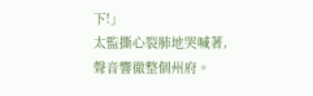下!」
太監撕心裂肺地哭喊著,聲音響徹整個州府。